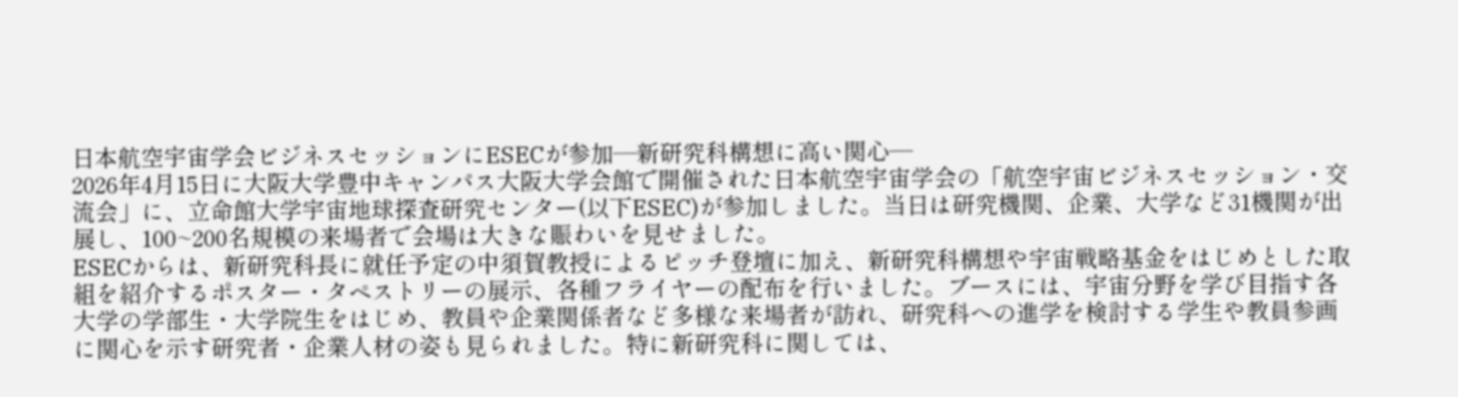日本航空宇宙学会ビジネスセッションにESECが参加―新研究科構想に高い関心―
2026年4月15日に大阪大学豊中キャンパス大阪大学会館で開催された日本航空宇宙学会の「航空宇宙ビジネスセッション・交流会」に、立命館大学宇宙地球探査研究センター(以下ESEC)が参加しました。当日は研究機関、企業、大学など31機関が出展し、100~200名規模の来場者で会場は大きな賑わいを見せました。
ESECからは、新研究科長に就任予定の中須賀教授によるピッチ登壇に加え、新研究科構想や宇宙戦略基金をはじめとした取組を紹介するポスター・タペストリーの展示、各種フライヤーの配布を行いました。ブースには、宇宙分野を学び目指す各大学の学部生・大学院生をはじめ、教員や企業関係者など多様な来場者が訪れ、研究科への進学を検討する学生や教員参画に関心を示す研究者・企業人材の姿も見られました。特に新研究科に関しては、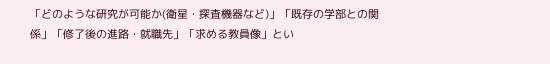「どのような研究が可能か(衛星・探査機器など)」「既存の学部との関係」「修了後の進路・就職先」「求める教員像」とい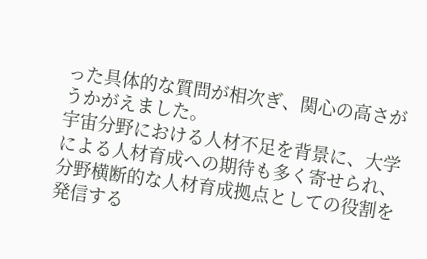った具体的な質問が相次ぎ、関心の高さがうかがえました。
宇宙分野における人材不足を背景に、大学による人材育成への期待も多く寄せられ、分野横断的な人材育成拠点としての役割を発信する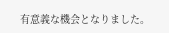有意義な機会となりました。